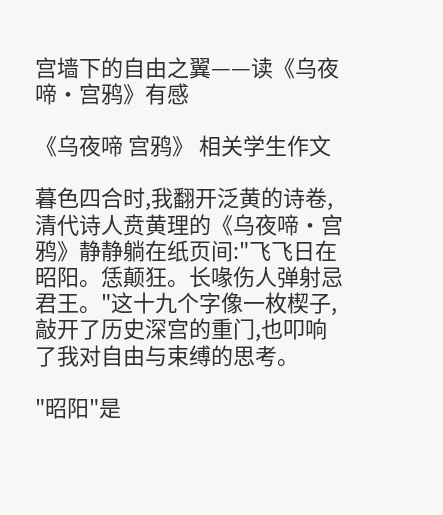宫墙下的自由之翼——读《乌夜啼·宫鸦》有感

《乌夜啼 宫鸦》 相关学生作文

暮色四合时,我翻开泛黄的诗卷,清代诗人贲黄理的《乌夜啼·宫鸦》静静躺在纸页间:"飞飞日在昭阳。恁颠狂。长喙伤人弹射忌君王。"这十九个字像一枚楔子,敲开了历史深宫的重门,也叩响了我对自由与束缚的思考。

"昭阳"是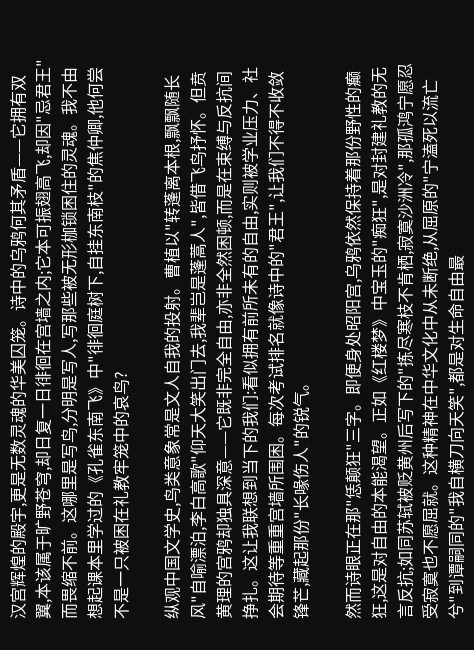汉宫辉煌的殿宇,更是无数灵魂的华美囚笼。诗中的乌鸦何其矛盾——它拥有双翼,本该属于旷野苍穹,却日复一日徘徊在宫墙之内;它本可振翅高飞,却因"忌君王"而畏缩不前。这哪里是写鸟,分明是写人,写那些被无形枷锁困住的灵魂。我不由想起课本里学过的《孔雀东南飞》中"徘徊庭树下,自挂东南枝"的焦仲卿,他何尝不是一只被困在礼教牢笼中的哀鸟?

纵观中国文学史,鸟类意象常是文人自我的投射。曹植以"转蓬离本根,飘飘随长风"自喻漂泊,李白高歌"仰天大笑出门去,我辈岂是蓬蒿人",皆借飞鸟抒怀。但贲黄理的宫鸦却独具深意——它既非完全自由,亦非全然困顿,而是在束缚与反抗间挣扎。这让我联想到当下的我们:看似拥有前所未有的自由,实则被学业压力、社会期待等重重宫墙所围困。每次考试排名就像诗中的"君王",让我们不得不收敛锋芒,藏起那份"长喙伤人"的锐气。

然而诗眼正在那"恁颠狂"三字。即便身处昭阳宫,乌鸦依然保持着那份野性的癫狂,这是对自由的本能渴望。正如《红楼梦》中宝玉的"痴狂",是对封建礼教的无言反抗;如同苏轼被贬黄州后写下的"拣尽寒枝不肯栖,寂寞沙洲冷",那孤鸿宁愿忍受寂寞也不愿屈就。这种精神在中华文化中从未断绝,从屈原的"宁溘死以流亡兮"到谭嗣同的"我自横刀向天笑",都是对生命自由最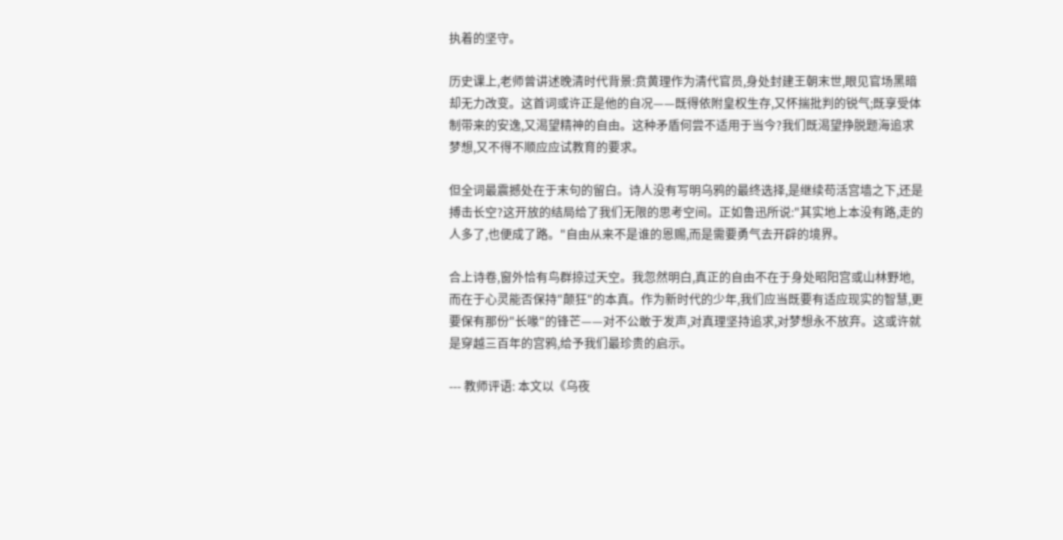执着的坚守。

历史课上,老师曾讲述晚清时代背景:贲黄理作为清代官员,身处封建王朝末世,眼见官场黑暗却无力改变。这首词或许正是他的自况——既得依附皇权生存,又怀揣批判的锐气;既享受体制带来的安逸,又渴望精神的自由。这种矛盾何尝不适用于当今?我们既渴望挣脱题海追求梦想,又不得不顺应应试教育的要求。

但全词最震撼处在于末句的留白。诗人没有写明乌鸦的最终选择,是继续苟活宫墙之下,还是搏击长空?这开放的结局给了我们无限的思考空间。正如鲁迅所说:"其实地上本没有路,走的人多了,也便成了路。"自由从来不是谁的恩赐,而是需要勇气去开辟的境界。

合上诗卷,窗外恰有鸟群掠过天空。我忽然明白,真正的自由不在于身处昭阳宫或山林野地,而在于心灵能否保持"颠狂"的本真。作为新时代的少年,我们应当既要有适应现实的智慧,更要保有那份"长喙"的锋芒——对不公敢于发声,对真理坚持追求,对梦想永不放弃。这或许就是穿越三百年的宫鸦,给予我们最珍贵的启示。

--- 教师评语: 本文以《乌夜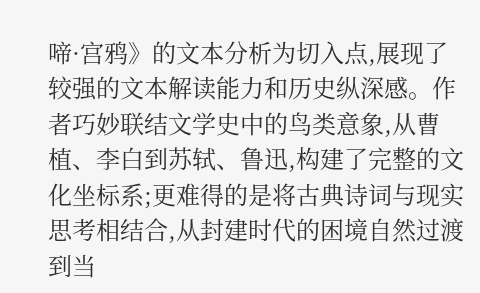啼·宫鸦》的文本分析为切入点,展现了较强的文本解读能力和历史纵深感。作者巧妙联结文学史中的鸟类意象,从曹植、李白到苏轼、鲁迅,构建了完整的文化坐标系;更难得的是将古典诗词与现实思考相结合,从封建时代的困境自然过渡到当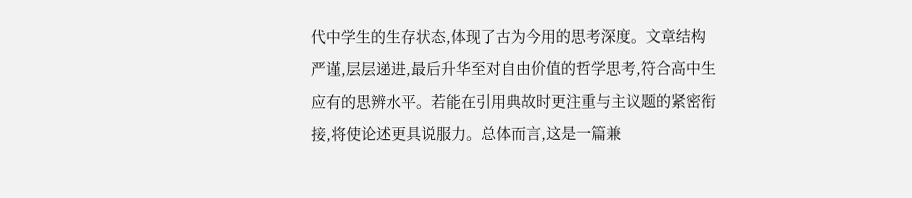代中学生的生存状态,体现了古为今用的思考深度。文章结构严谨,层层递进,最后升华至对自由价值的哲学思考,符合高中生应有的思辨水平。若能在引用典故时更注重与主议题的紧密衔接,将使论述更具说服力。总体而言,这是一篇兼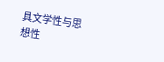具文学性与思想性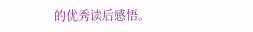的优秀读后感悟。